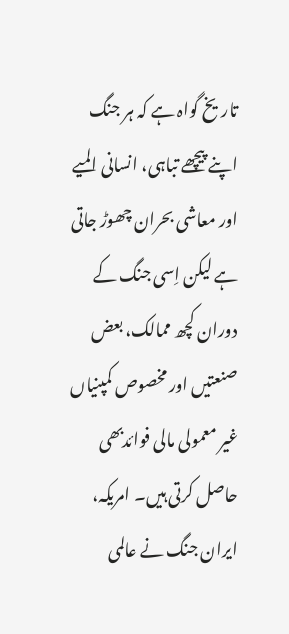تاریخ گواہ ہے کہ ہر جنگ اپنے پیچھے تباہی، انسانی المیے اور معاشی بحران چھوڑ جاتی ہے لیکن اِسی جنگ کے دوران کچھ ممالک، بعض صنعتیں اور مخصوص کمپنیاں غیر معمولی مالی فوائدبھی حاصل کرتی ہیں۔ امریکہ، ایران جنگ نے عالمی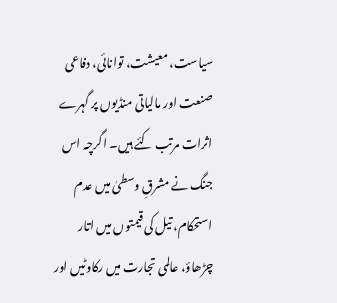سیاست، معیشت، توانائی، دفاعی صنعت اور مالیاتی منڈیوں پر گہرے اثرات مرتب کئے ہیں۔ اگرچہ اس جنگ نے مشرقِ وسطیٰ میں عدم استحکام، تیل کی قیمتوں میں اتار چڑھاؤ، عالمی تجارت میں رکاوٹیں اور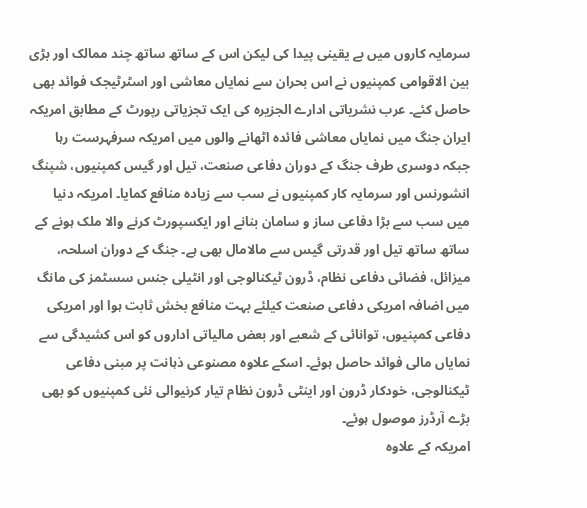سرمایہ کاروں میں بے یقینی پیدا کی لیکن اس کے ساتھ ساتھ چند ممالک اور بڑی بین الاقوامی کمپنیوں نے اس بحران سے نمایاں معاشی اور اسٹرٹیجک فوائد بھی حاصل کئے۔ عرب نشریاتی ادارے الجزیرہ کی ایک تجزیاتی رپورٹ کے مطابق امریکہ ایران جنگ میں نمایاں معاشی فائدہ اٹھانے والوں میں امریکہ سرفہرست رہا جبکہ دوسری طرف جنگ کے دوران دفاعی صنعت، تیل اور گیس کمپنیوں، شپنگ انشورنس اور سرمایہ کار کمپنیوں نے سب سے زیادہ منافع کمایا۔ امریکہ دنیا میں سب سے بڑا دفاعی ساز و سامان بنانے اور ایکسپورٹ کرنے والا ملک ہونے کے ساتھ ساتھ تیل اور قدرتی گیس سے مالامال بھی ہے۔ جنگ کے دوران اسلحہ، میزائل، فضائی دفاعی نظام، ڈرون ٹیکنالوجی اور انٹیلی جنس سسٹمز کی مانگ میں اضافہ امریکی دفاعی صنعت کیلئے بہت منافع بخش ثابت ہوا اور امریکی دفاعی کمپنیوں، توانائی کے شعبے اور بعض مالیاتی اداروں کو اس کشیدگی سے نمایاں مالی فوائد حاصل ہوئے۔ اسکے علاوہ مصنوعی ذہانت پر مبنی دفاعی ٹیکنالوجی، خودکار ڈرون اور اینٹی ڈرون نظام تیار کرنیوالی نئی کمپنیوں کو بھی بڑے آرڈرز موصول ہوئے۔
امریکہ کے علاوہ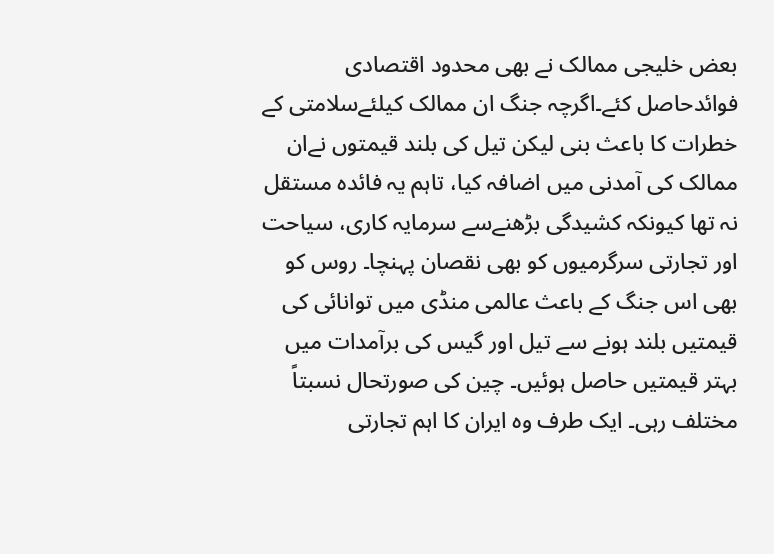بعض خلیجی ممالک نے بھی محدود اقتصادی فوائدحاصل کئے۔اگرچہ جنگ ان ممالک کیلئےسلامتی کے خطرات کا باعث بنی لیکن تیل کی بلند قیمتوں نےان ممالک کی آمدنی میں اضافہ کیا، تاہم یہ فائدہ مستقل نہ تھا کیونکہ کشیدگی بڑھنےسے سرمایہ کاری، سیاحت اور تجارتی سرگرمیوں کو بھی نقصان پہنچا۔ روس کو بھی اس جنگ کے باعث عالمی منڈی میں توانائی کی قیمتیں بلند ہونے سے تیل اور گیس کی برآمدات میں بہتر قیمتیں حاصل ہوئیں۔ چین کی صورتحال نسبتاً مختلف رہی۔ ایک طرف وہ ایران کا اہم تجارتی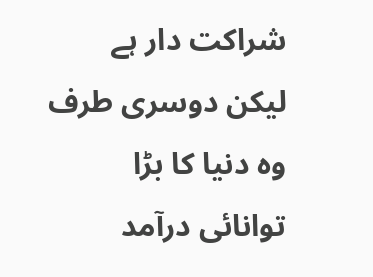شراکت دار ہے لیکن دوسری طرف وہ دنیا کا بڑا توانائی درآمد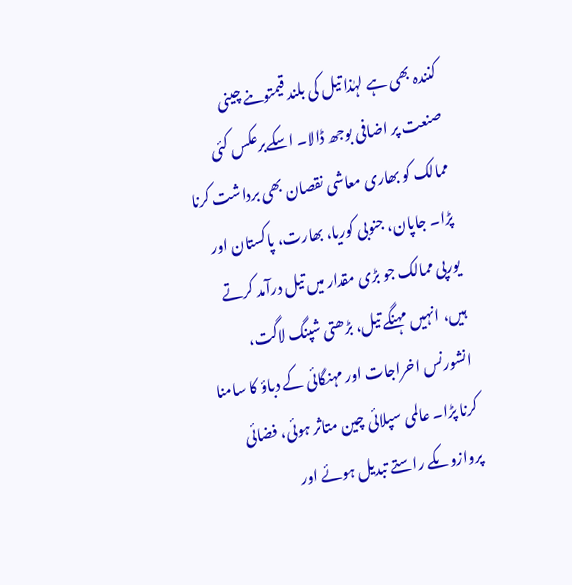کنندہ بھی ہے لہٰذا تیل کی بلند قیمتوںنے چینی صنعت پر اضافی بوجھ ڈالا۔ اسکےبرعکس کئی ممالک کو بھاری معاشی نقصان بھی برداشت کرنا پڑا۔ جاپان، جنوبی کوریا، بھارت، پاکستان اور یورپی ممالک جو بڑی مقدار میں تیل درآمد کرتے ہیں، انہیں مہنگے تیل، بڑھتی شپنگ لاگت، انشورنس اخراجات اور مہنگائی کے دباؤ کا سامنا کرنا پڑا۔ عالمی سپلائی چین متاثر ہوئی، فضائی پروازوںکے راستے تبدیل ہوئے اور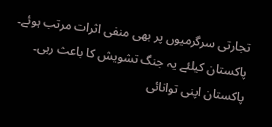تجارتی سرگرمیوں پر بھی منفی اثرات مرتب ہوئے۔ پاکستان کیلئے یہ جنگ تشویش کا باعث رہی۔ پاکستان اپنی توانائی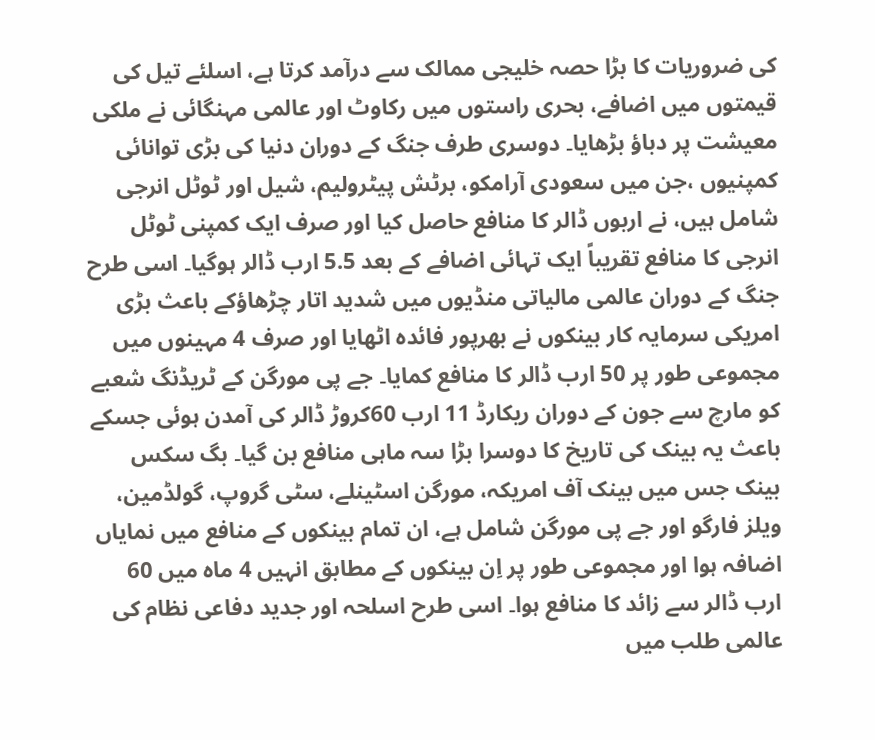کی ضروریات کا بڑا حصہ خلیجی ممالک سے درآمد کرتا ہے، اسلئے تیل کی قیمتوں میں اضافے، بحری راستوں میں رکاوٹ اور عالمی مہنگائی نے ملکی معیشت پر دباؤ بڑھایا۔ دوسری طرف جنگ کے دوران دنیا کی بڑی توانائی کمپنیوں ،جن میں سعودی آرامکو، برٹش پیٹرولیم، شیل اور ٹوٹل انرجی شامل ہیں، نے اربوں ڈالر کا منافع حاصل کیا اور صرف ایک کمپنی ٹوٹل انرجی کا منافع تقریباً ایک تہائی اضافے کے بعد 5.5 ارب ڈالر ہوگیا۔ اسی طرح جنگ کے دوران عالمی مالیاتی منڈیوں میں شدید اتار چڑھاؤکے باعث بڑی امریکی سرمایہ کار بینکوں نے بھرپور فائدہ اٹھایا اور صرف 4 مہینوں میں مجموعی طور پر 50 ارب ڈالر کا منافع کمایا۔ جے پی مورگن کے ٹریڈنگ شعبے کو مارچ سے جون کے دوران ریکارڈ 11 ارب 60کروڑ ڈالر کی آمدن ہوئی جسکے باعث یہ بینک کی تاریخ کا دوسرا بڑا سہ ماہی منافع بن گیا۔ بگ سکس بینک جس میں بینک آف امریکہ، مورگن اسٹینلے، سٹی گروپ، گولڈمین، ویلز فارگو اور جے پی مورگن شامل ہے، ان تمام بینکوں کے منافع میں نمایاں اضافہ ہوا اور مجموعی طور پر اِن بینکوں کے مطابق انہیں 4 ماہ میں 60 ارب ڈالر سے زائد کا منافع ہوا۔ اسی طرح اسلحہ اور جدید دفاعی نظام کی عالمی طلب میں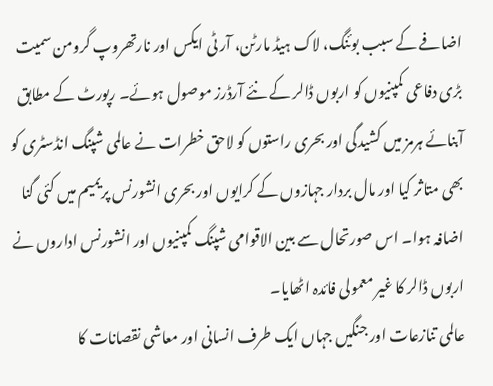اضافے کے سبب بوئنگ، لاک ہیڈ مارٹن، آر ٹی ایکس اور نارتھروپ گرومن سمیت بڑی دفاعی کمپنیوں کو اربوں ڈالر کے نئے آرڈرز موصول ہوئے۔ رپورٹ کے مطابق آبنائے ہرمز میں کشیدگی اور بحری راستوں کو لاحق خطرات نے عالمی شپنگ انڈسٹری کو بھی متاثر کیا اور مال بردار جہازوں کے کرایوں اور بحری انشورنس پریمیم میں کئی گنا اضافہ ہوا۔ اس صورتحال سے بین الاقوامی شپنگ کمپنیوں اور انشورنس اداروں نے اربوں ڈالر کا غیر معمولی فائدہ اٹھایا۔
عالمی تنازعات اور جنگیں جہاں ایک طرف انسانی اور معاشی نقصانات کا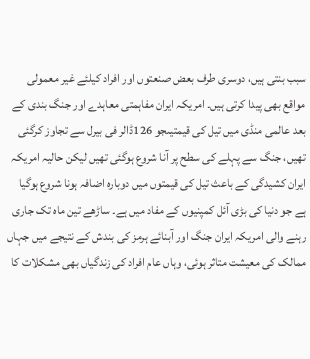سبب بنتی ہیں، دوسری طرف بعض صنعتوں اور افراد کیلئے غیر معمولی مواقع بھی پیدا کرتی ہیں۔ امریکہ ایران مفاہمتی معاہدے اور جنگ بندی کے بعد عالمی منڈی میں تیل کی قیمتیںجو 126ڈالر فی بیرل سے تجاوز کرگئی تھیں، جنگ سے پہلے کی سطح پر آنا شروع ہوگئی تھیں لیکن حالیہ امریکہ ایران کشیدگی کے باعث تیل کی قیمتوں میں دوبارہ اضافہ ہونا شروع ہوگیا ہے جو دنیا کی بڑی آئل کمپنیوں کے مفاد میں ہے۔ ساڑھے تین ماہ تک جاری رہنے والی امریکہ ایران جنگ اور آبنائے ہرمز کی بندش کے نتیجے میں جہاں ممالک کی معیشت متاثر ہوئی، وہاں عام افراد کی زندگیاں بھی مشکلات کا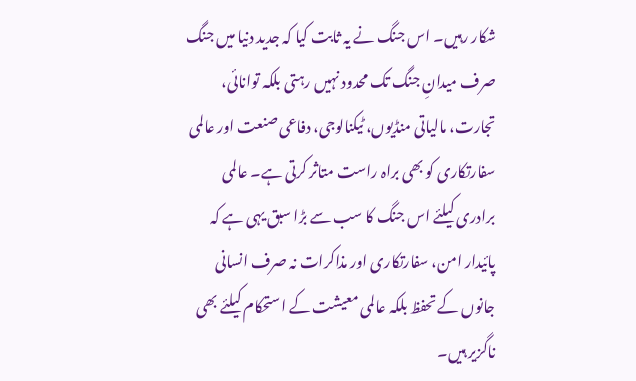شکار رہیں۔ اس جنگ نے یہ ثابت کیا کہ جدید دنیا میں جنگ صرف میدانِ جنگ تک محدود نہیں رہتی بلکہ توانائی، تجارت، مالیاتی منڈیوں، ٹیکنالوجی، دفاعی صنعت اور عالمی سفارتکاری کو بھی براہ راست متاثر کرتی ہے۔ عالمی برادری کیلئے اس جنگ کا سب سے بڑا سبق یہی ہے کہ پائیدار امن، سفارتکاری اور مذاکرات نہ صرف انسانی جانوں کے تحفظ بلکہ عالمی معیشت کے استحکام کیلئے بھی ناگزیر ہیں۔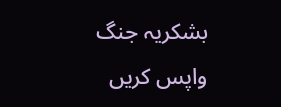بشکریہ جنگ
واپس کریں